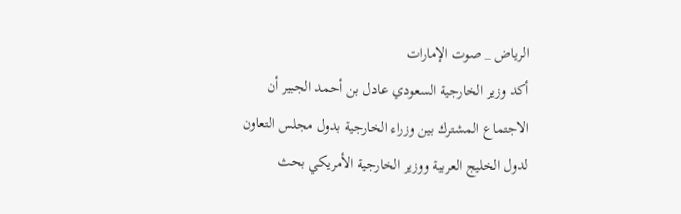الرياض _ صوت الإمارات
أكد وزير الخارجية السعودي عادل بن أحمد الجبير أن الاجتماع المشترك بين وزراء الخارجية بدول مجلس التعاون لدول الخليج العربية ووزير الخارجية الأمريكي بحث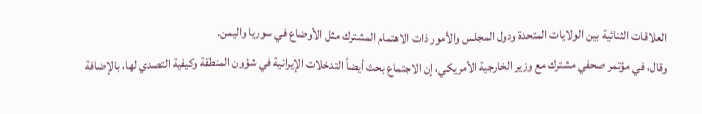العلاقات الثنائية بين الولايات المتحدة ودول المجلس والأمور ذات الاهتمام المشترك مثل الأوضاع في سوريا واليمن.
وقال، في مؤتمر صحفي مشترك مع وزير الخارجية الأمريكي، إن الاجتماع بحث أيضاً التدخلات الإيرانية في شؤون المنطقة وكيفية التصدي لها، بالإضافة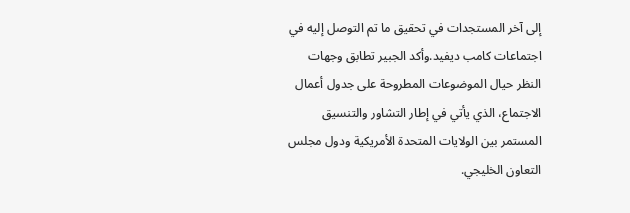إلى آخر المستجدات في تحقيق ما تم التوصل إليه في اجتماعات كامب ديفيد.وأكد الجبير تطابق وجهات النظر حيال الموضوعات المطروحة على جدول أعمال الاجتماع، الذي يأتي في إطار التشاور والتنسيق المستمر بين الولايات المتحدة الأمريكية ودول مجلس التعاون الخليجي.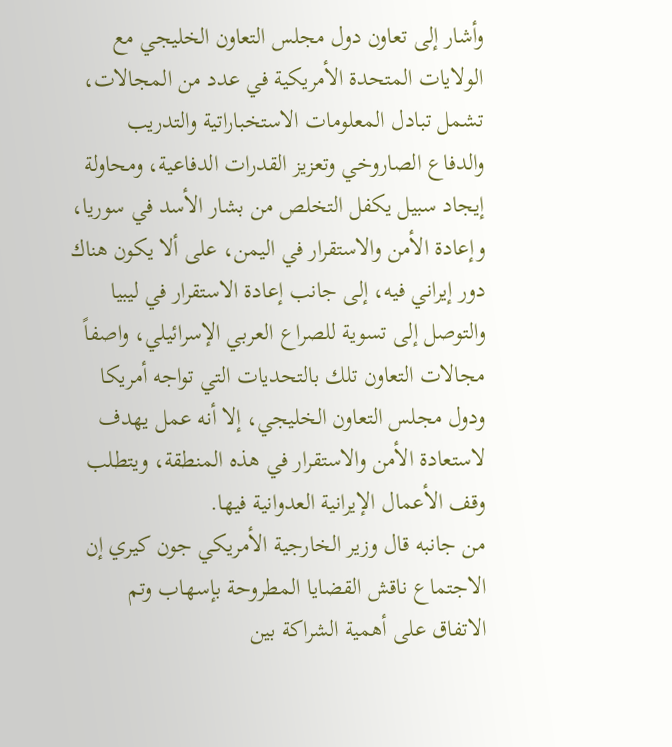وأشار إلى تعاون دول مجلس التعاون الخليجي مع الولايات المتحدة الأمريكية في عدد من المجالات، تشمل تبادل المعلومات الاستخباراتية والتدريب والدفاع الصاروخي وتعزيز القدرات الدفاعية، ومحاولة إيجاد سبيل يكفل التخلص من بشار الأسد في سوريا، وإعادة الأمن والاستقرار في اليمن، على ألا يكون هناك دور إيراني فيه، إلى جانب إعادة الاستقرار في ليبيا والتوصل إلى تسوية للصراع العربي الإسرائيلي، واصفاً مجالات التعاون تلك بالتحديات التي تواجه أمريكا ودول مجلس التعاون الخليجي، إلا أنه عمل يهدف لاستعادة الأمن والاستقرار في هذه المنطقة، ويتطلب وقف الأعمال الإيرانية العدوانية فيها.
من جانبه قال وزير الخارجية الأمريكي جون كيري إن الاجتماع ناقش القضايا المطروحة بإسهاب وتم الاتفاق على أهمية الشراكة بين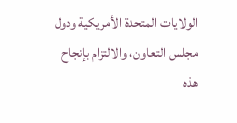الولايات المتحدة الأمريكية ودول مجلس التعاون، والالتزام بإنجاح هذه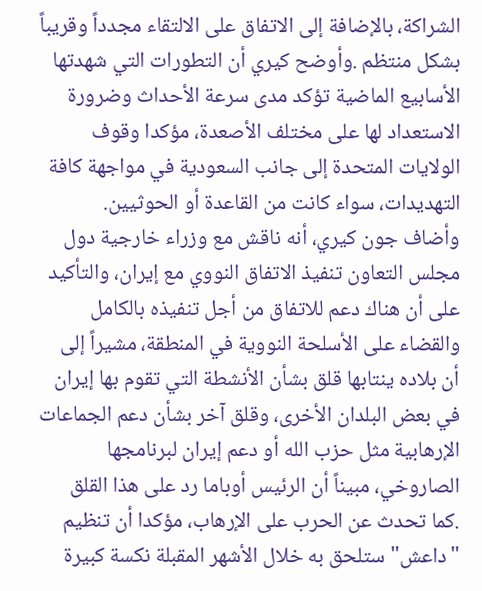الشراكة، بالإضافة إلى الاتفاق على الالتقاء مجدداً وقريباً بشكل منتظم .وأوضح كيري أن التطورات التي شهدتها الأسابيع الماضية تؤكد مدى سرعة الأحداث وضرورة الاستعداد لها على مختلف الأصعدة، مؤكدا وقوف الولايات المتحدة إلى جانب السعودية في مواجهة كافة التهديدات، سواء كانت من القاعدة أو الحوثيين.
وأضاف جون كيري، أنه ناقش مع وزراء خارجية دول مجلس التعاون تنفيذ الاتفاق النووي مع إيران، والتأكيد على أن هناك دعم للاتفاق من أجل تنفيذه بالكامل والقضاء على الأسلحة النووية في المنطقة، مشيراً إلى أن بلاده ينتابها قلق بشأن الأنشطة التي تقوم بها إيران في بعض البلدان الأخرى، وقلق آخر بشأن دعم الجماعات الإرهابية مثل حزب الله أو دعم إيران لبرنامجها الصاروخي، مبيناً أن الرئيس أوباما رد على هذا القلق .كما تحدث عن الحرب على الإرهاب، مؤكدا أن تنظيم "داعش" ستلحق به خلال الأشهر المقبلة نكسة كبيرة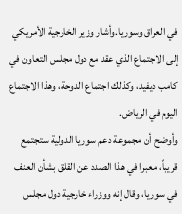في العراق وسوريا.وأشار وزير الخارجية الأمريكي إلى الاجتماع الذي عقد مع دول مجلس التعاون في كامب ديفيد، وكذلك اجتماع الدوحة، وهذا الاجتماع اليوم في الرياض.
وأوضح أن مجموعة دعم سوريا الدولية ستجتمع قريباً، معبرا في هذا الصدد عن القلق بشأن العنف في سوريا، وقال إنه ووزراء خارجية دول مجلس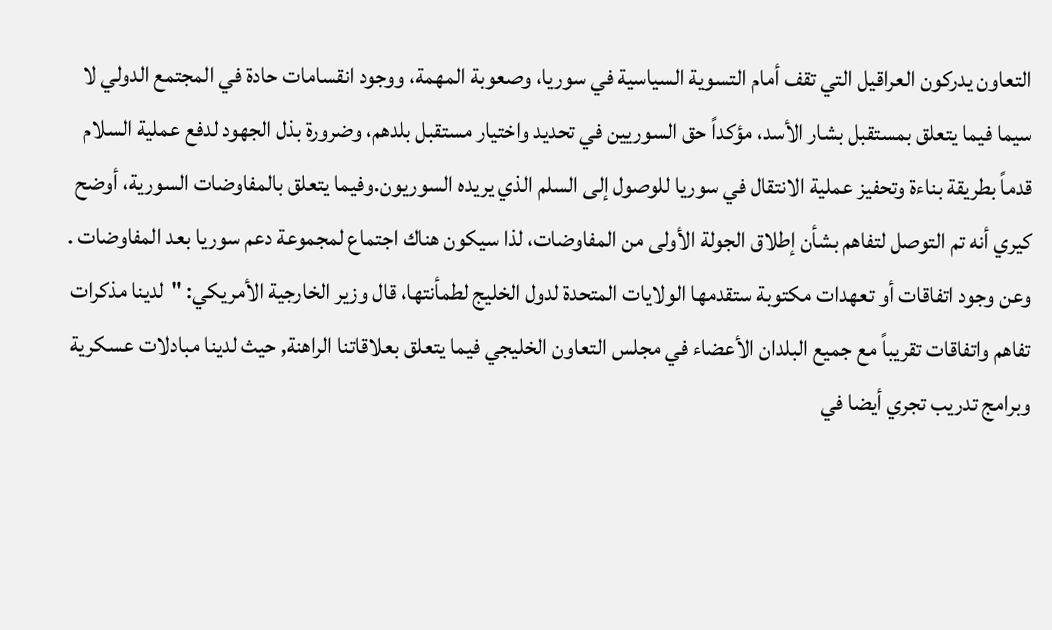التعاون يدركون العراقيل التي تقف أمام التسوية السياسية في سوريا، وصعوبة المهمة، ووجود انقسامات حادة في المجتمع الدولي لا سيما فيما يتعلق بمستقبل بشار الأسد، مؤكداً حق السوريين في تحديد واختيار مستقبل بلدهم، وضرورة بذل الجهود لدفع عملية السلام قدماً بطريقة بناءة وتحفيز عملية الانتقال في سوريا للوصول إلى السلم الذي يريده السوريون.وفيما يتعلق بالمفاوضات السورية، أوضح كيري أنه تم التوصل لتفاهم بشأن إطلاق الجولة الأولى من المفاوضات، لذا سيكون هناك اجتماع لمجموعة دعم سوريا بعد المفاوضات .
وعن وجود اتفاقات أو تعهدات مكتوبة ستقدمها الولايات المتحدة لدول الخليج لطمأنتها، قال وزير الخارجية الأمريكي: "لدينا مذكرات تفاهم واتفاقات تقريباً مع جميع البلدان الأعضاء في مجلس التعاون الخليجي فيما يتعلق بعلاقاتنا الراهنة, حيث لدينا مبادلات عسكرية وبرامج تدريب تجري أيضا في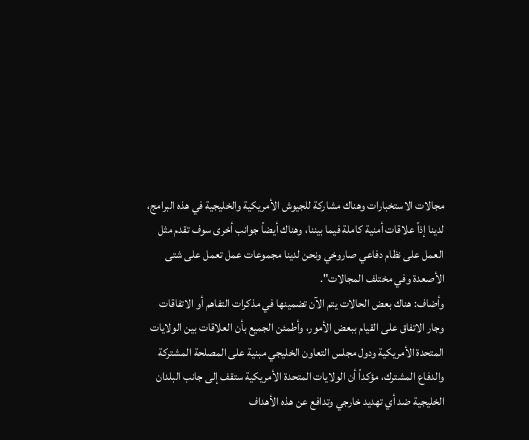مجالات الاستخبارات وهناك مشاركة للجيوش الأمريكية والخليجية في هذه البرامج، لدينا إذاً علاقات أمنية كاملة فيما بيننا، وهناك أيضاً جوانب أخرى سوف تقدم مثل العمل على نظام دفاعي صاروخي ونحن لدينا مجموعات عمل تعمل على شتى الأصعدة وفي مختلف المجالات".
وأضاف: هناك بعض الحالات يتم الآن تضمينها في مذكرات التفاهم أو الاتفاقات وجار الاتفاق على القيام ببعض الأمور، وأطمئن الجميع بأن العلاقات بين الولايات المتحدة الأمريكية ودول مجلس التعاون الخليجي مبنية على المصلحة المشتركة والدفاع المشترك، مؤكداً أن الولايات المتحدة الأمريكية ستقف إلى جانب البلدان الخليجية ضد أي تهديد خارجي وتدافع عن هذه الأهداف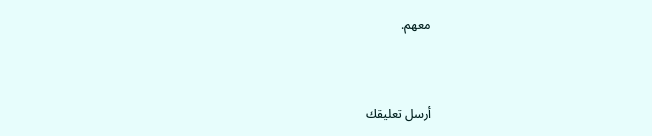معهم.


أرسل تعليقك